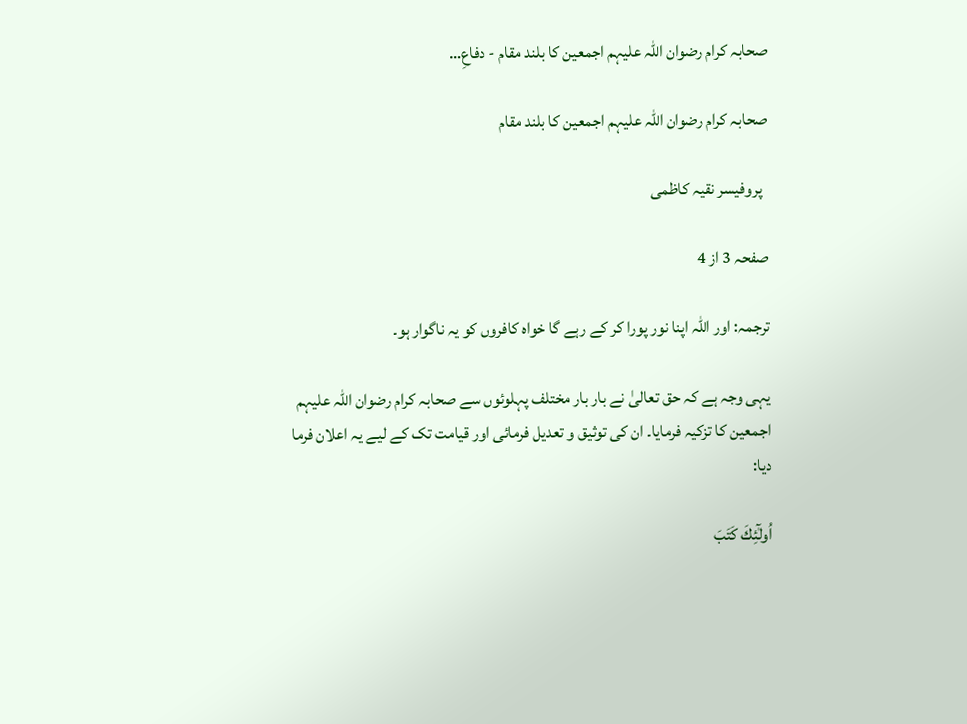صحابہ کرام رضوان اللہ علیہم اجمعین کا بلند مقام - دفاعِ…

صحابہ کرام رضوان اللہ علیہم اجمعین کا بلند مقام

  پروفیسر نقیہ کاظمی

صفحہ 3 از 4

ترجمہ: اور اللہ اپنا نور پورا کر کے رہے گا خواہ کافروں کو یہ ناگوار ہو۔

یہی وجہ ہے کہ حق تعالیٰ نے بار بار مختلف پہلوئوں سے صحابہ کرام رضوان اللہ علیہم اجمعین کا تزکیہ فرمایا۔ ان کی توثیق و تعدیل فرمائی اور قیامت تک کے لیے یہ اعلان فرما دیا:

اُولٰٓئِكَ كَتَبَ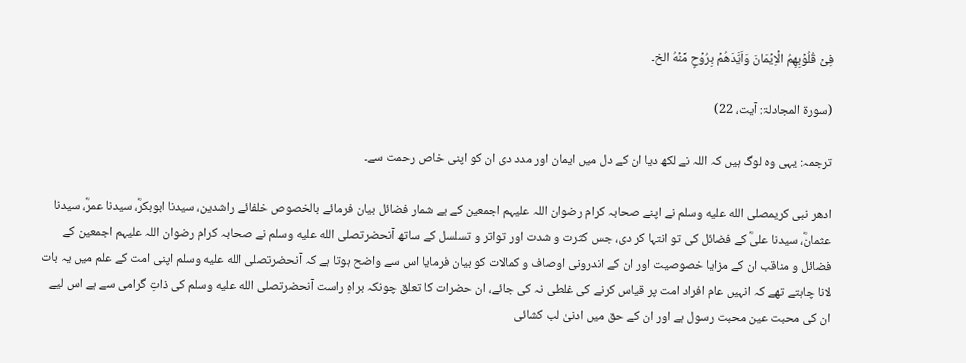فِىۡ قُلُوۡبِهِمُ الۡاِيۡمَانَ وَاَيَّدَهُمۡ بِرُوۡحٍ مِّنۡهُ‌ الخ۔

(سورۃ المجادلۃ: آیت، 22)

ترجمہ: یہی وہ لوگ ہیں کہ اللہ نے لکھ دیا ان کے دل میں ایمان اور مدد دی ان کو اپنی خاص رحمت سے۔

ادھر نبی کریمصلى الله عليه وسلم نے اپنے صحابہ کرام رضوان اللہ علیہم اجمعین کے بے شمار فضائل بیان فرمائے بالخصوص خلفائے راشدین، سیدنا ابوبکرؓ، سیدنا عمرؓ، سیدنا عثمانؓ، سیدنا علیؓ کے فضائل کی تو انتہا کر دی، جس کثرت و شدت اور تواتر و تسلسل کے ساتھ آنحضرتصلى الله عليه وسلم نے صحابہ کرام رضوان اللہ علیہم اجمعین کے فضائل و مناقب ان کے مزایا خصوصیت اور ان کے اندرونی اوصاف و کمالات کو بیان فرمایا اس سے واضح ہوتا ہے کہ آنحضرتصلى الله عليه وسلم اپنی امت کے علم میں یہ بات لانا چاہتے تھے کہ انہیں عام افراد امت پر قیاس کرنے کی غلطی نہ کی جائے، ان حضرات کا تعلق چونکہ براہِ راست آنحضرتصلى الله عليه وسلم کی ذاتِ گرامی سے ہے اس لیے ان کی محبت عین محبت رسول ہے اور ان کے حق میں ادنیٰ لب کشائی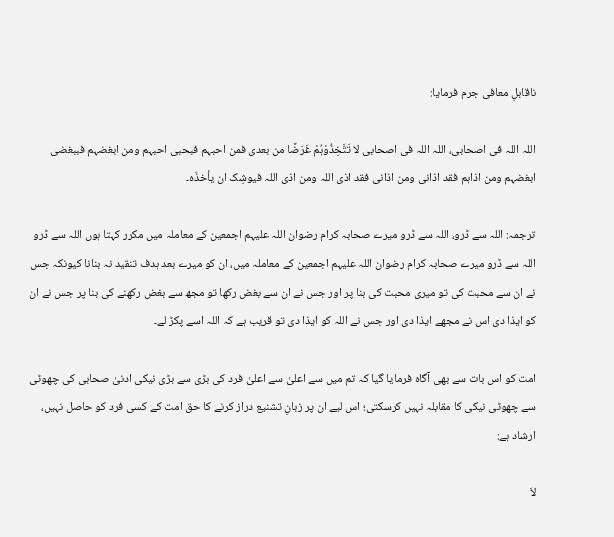ناقابلِ معافی جرم فرمایا:

اللہ اللہ فی اصحابی، اللہ اللہ فی اصحابی لا تَتَّخِذُوْہُمْ غَرَضًا من بعدی فمن احبہم فبحبی احبہم ومن ابغضہم فببغضی ابغضہم ومن اذاہم فقد اذانی ومن اذانی فقد اذی اللہ ومن اذی اللہ فیوشِک ان یأخذَہ۔

ترجمہ: اللہ سے ڈرو، اللہ سے ڈرو میرے صحابہ کرام رضوان اللہ علیہم اجمعین کے معاملہ میں مکرر کہتا ہوں اللہ سے ڈرو اللہ سے ڈرو میرے صحابہ کرام رضوان اللہ علیہم اجمعین کے معاملہ میں، ان کو میرے بعد ہدف تنقید نہ بنانا کیونکہ جس نے ان سے محبت کی تو میری محبت کی بنا پر اور جس نے ان سے بغض رکھا تو مجھ سے بغض رکھنے کی بنا پر جس نے ان کو ایذا دی اس نے مجھے ایذا دی اور جس نے اللہ کو ایذا دی تو قریب ہے کہ اللہ اسے پکڑ لے۔

امت کو اس بات سے بھی آگاہ فرمایا گیا کہ تم میں سے اعلیٰ سے اعلیٰ فرد کی بڑی سے بڑی نیکی ادنیٰ صحابی کی چھوٹی سے چھوٹی نیکی کا مقابلہ نہیں کرسکتی؛ اس لیے ان پر زبانِ تشنیع دراز کرنے کا حق امت کے کسی فرد کو حاصل نہیں، ارشاد ہے:

لاَ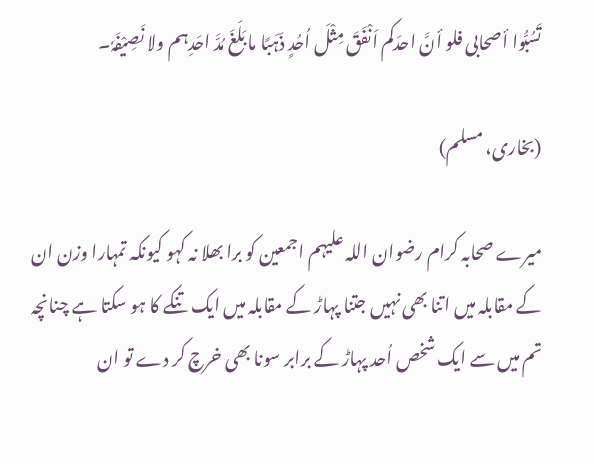تَسُبُّوا أصحابی فلو أنَّ احدَکم اَنْفَقَ مِثْلَ اُحُدٍ ذَہَبًا ما بَلَغَ مُدَّ احَدِہم ولا نَصِیْفَہٗ۔

(بخاری، مسلم)

میرے صحابہ کرام رضوان اللہ علیہم اجمعین کو برا بھلا نہ کہو کیونکہ تمہارا وزن ان کے مقابلہ میں اتنا بھی نہیں جتنا پہاڑ کے مقابلہ میں ایک تنکے کا ہو سکتا ہے چنانچہ تم میں سے ایک شخص اُحد پہاڑ کے برابر سونا بھی خرچ کر دے تو ان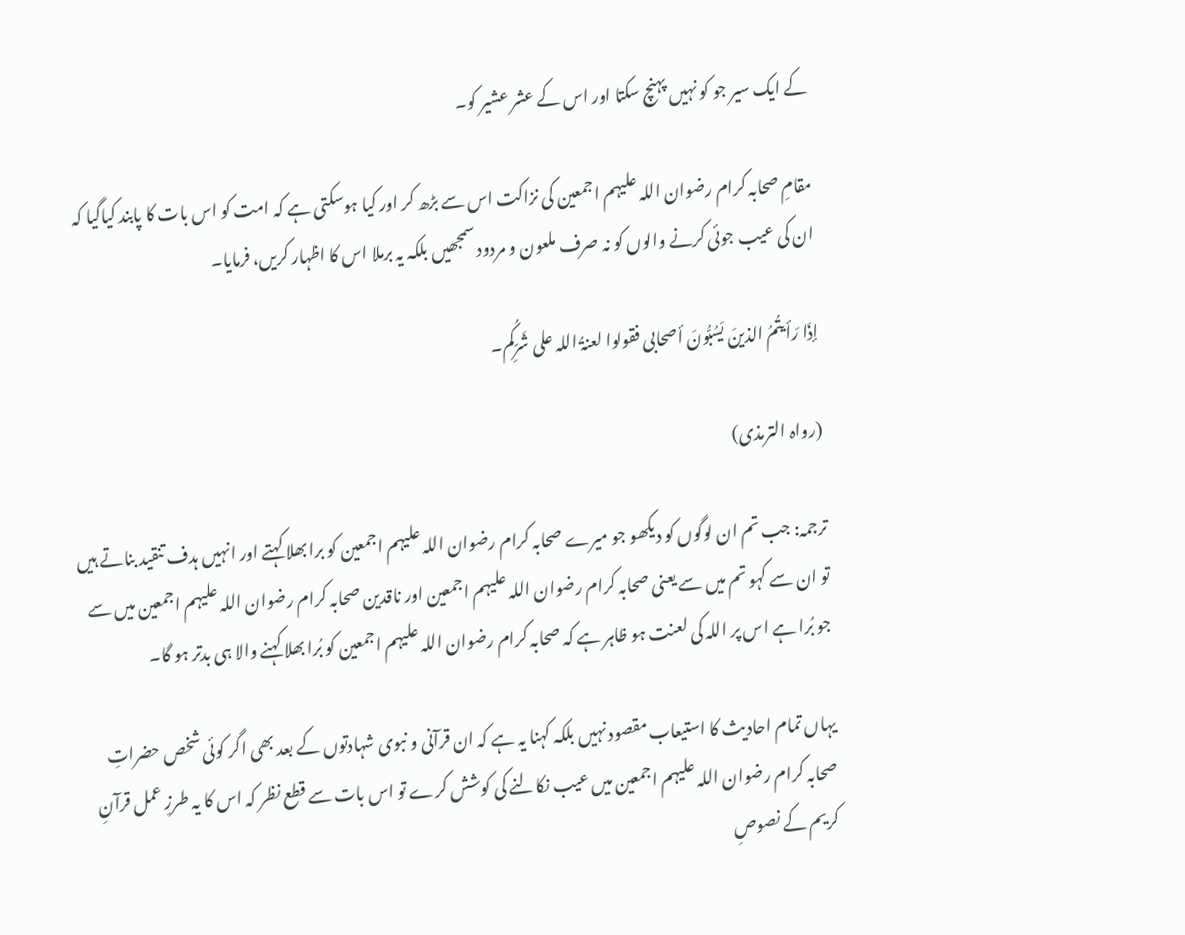کے ایک سیر جو کو نہیں پہنچ سکتا اور اس کے عشر عشیر کو۔

مقامِ صحابہ کرام رضوان اللہ علیہم اجمعین کی نزاکت اس سے بڑھ کر اور کیا ہوسکتی ہے کہ امت کو اس بات کا پابند کیاگیا کہ ان کی عیب جوئی کرنے والوں کو نہ صرف ملعون و مردود سمجھیں بلکہ یہ برملا اس کا اظہار کریں، فرمایا۔

إذَا رَأیتُمُ الذینَ یَسُبُّونَ أصحابی فقولوا لعنۃُ اللہ علی شَرِّکُم۔

(رواہ الترمذی)

ترجمہ: جب تم ان لوگوں کو دیکھو جو میرے صحابہ کرام رضوان اللہ علیہم اجمعین کو برا بھلا کہتے اور انہیں ہدف تنقید بناتے ہیں تو ان سے کہو تم میں سے یعنی صحابہ کرام رضوان اللہ علیہم اجمعین اور ناقدین صحابہ کرام رضوان اللہ علیہم اجمعین میں سے جو بُرا ہے اس پر اللہ کی لعنت ہو ظاہر ہے کہ صحابہ کرام رضوان اللہ علیہم اجمعین کو بُرا بھلا کہنے والا ہی بدتر ہو گا۔

یہاں تمام احادیث کا استیعاب مقصود نہیں بلکہ کہنا یہ ہے کہ ان قرآنی و نبوی شہادتوں کے بعد بھی اگر کوئی شخص حضراتِ صحابہ کرام رضوان اللہ علیہم اجمعین میں عیب نکالنے کی کوشش کرے تو اس بات سے قطع نظر کہ اس کا یہ طرزِ عمل قرآنِ کریم کے نصوصِ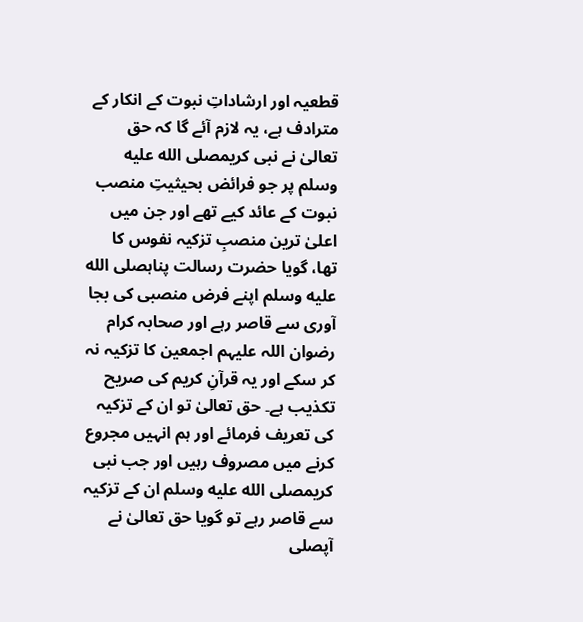قطعیہ اور ارشاداتِ نبوت کے انکار کے مترادف ہے، یہ لازم آئے گا کہ حق تعالیٰ نے نبی کریمصلى الله عليه وسلم پر جو فرائض بحیثیتِ منصب نبوت کے عائد کیے تھے اور جن میں اعلیٰ ترین منصبِ تزکیہ نفوس کا تھا، گویا حضرت رسالت پناہصلى الله عليه وسلم اپنے فرض منصبی کی بجا آوری سے قاصر رہے اور صحابہ کرام رضوان اللہ علیہم اجمعین کا تزکیہ نہ کر سکے اور یہ قرآنِ کریم کی صریح تکذیب ہے۔ حق تعالیٰ تو ان کے تزکیہ کی تعریف فرمائے اور ہم انہیں مجروع کرنے میں مصروف رہیں اور جب نبی کریمصلى الله عليه وسلم ان کے تزکیہ سے قاصر رہے تو گویا حق تعالیٰ نے آپصلى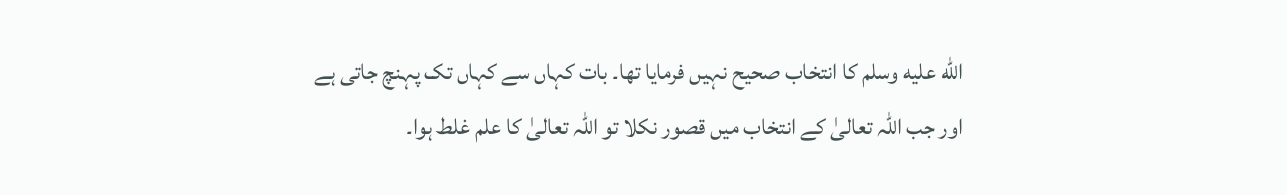الله عليه وسلم کا انتخاب صحیح نہیں فرمایا تھا۔ بات کہاں سے کہاں تک پہنچ جاتی ہے اور جب اللہ تعالیٰ کے انتخاب میں قصور نکلا تو اللہ تعالیٰ کا علم غلط ہوا۔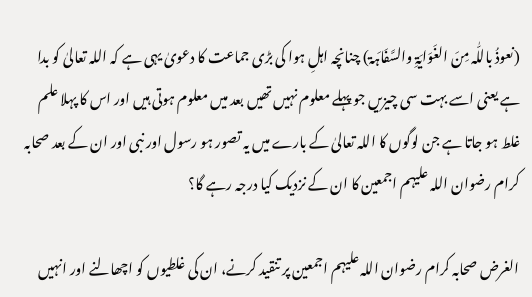(نعوذُ باللّٰہ مِنَ الغَوَایَۃِ والسَّفَاہَۃ) چنانچہ اہلِ ہوا کی بڑی جماعت کا دعویٰ یہی ہے کہ اللہ تعالیٰ کو بدا ہے یعنی اسے بہت سی چیزیں جو پہلے معلوم نہیں تھیں بعد میں معلوم ہوتی ہیں اور اس کا پہلا علم غلط ہو جاتا ہے جن لوگوں کا اللہ تعالیٰ کے بارے میں یہ تصور ہو رسول اور نبی اور ان کے بعد صحابہ کرام رضوان اللہ علیہم اجمعین کا ان کے نزدیک کیا درجہ رہے گا؟

الغرض صحابہ کرام رضوان اللہ علیہم اجمعین پر تنقید کرنے، ان کی غلطیوں کو اچھالنے اور انہیں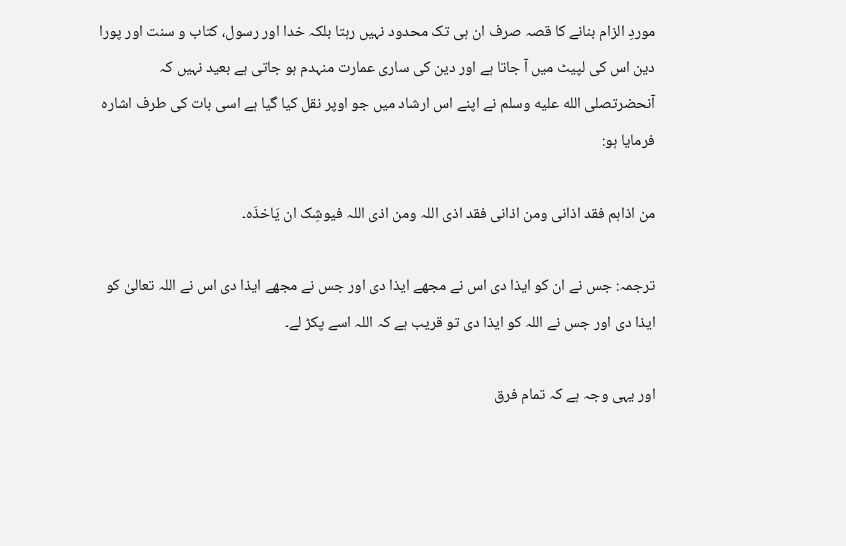موردِ الزام بنانے کا قصہ صرف ان ہی تک محدود نہیں رہتا بلکہ خدا اور رسول، کتاب و سنت اور پورا دین اس کی لپیٹ میں آ جاتا ہے اور دین کی ساری عمارت منہدم ہو جاتی ہے بعید نہیں کہ آنحضرتصلى الله عليه وسلم نے اپنے اس ارشاد میں جو اوپر نقل کیا گیا ہے اسی بات کی طرف اشارہ فرمایا ہو:

من اذاہم فقد اذانی ومن اذانی فقد اذی اللہ ومن اذی اللہ فیوشِک ان یَاخذَہ۔

ترجمہ: جس نے ان کو ایذا دی اس نے مجھے ایذا دی اور جس نے مجھے ایذا دی اس نے اللہ تعالیٰ کو ایذا دی اور جس نے اللہ کو ایذا دی تو قریب ہے کہ اللہ اسے پکڑ لے۔

اور یہی وجہ ہے کہ تمام فرق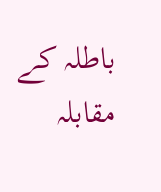باطلہ کے مقابلہ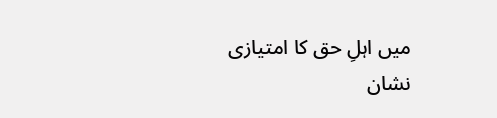میں اہلِ حق کا امتیازی نشان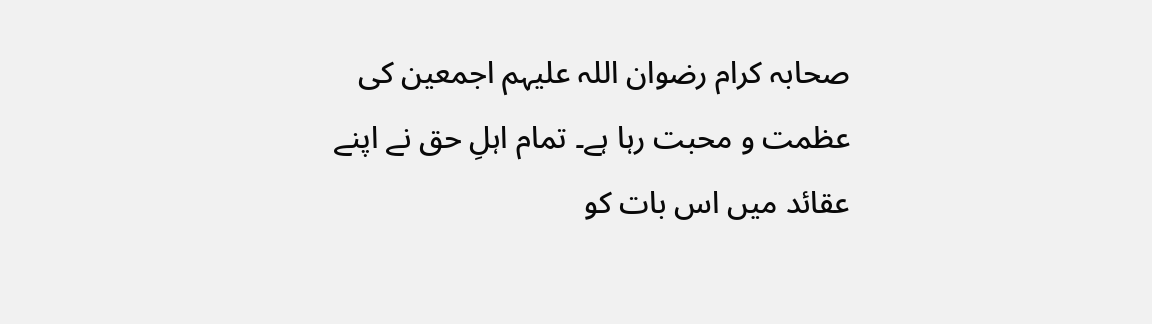صحابہ کرام رضوان اللہ علیہم اجمعین کی عظمت و محبت رہا ہے۔ تمام اہلِ حق نے اپنے عقائد میں اس بات کو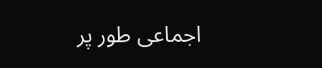اجماعی طور پر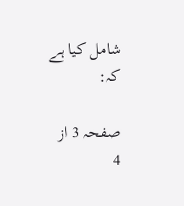شامل کیا ہے کہ:

صفحہ 3 از 4